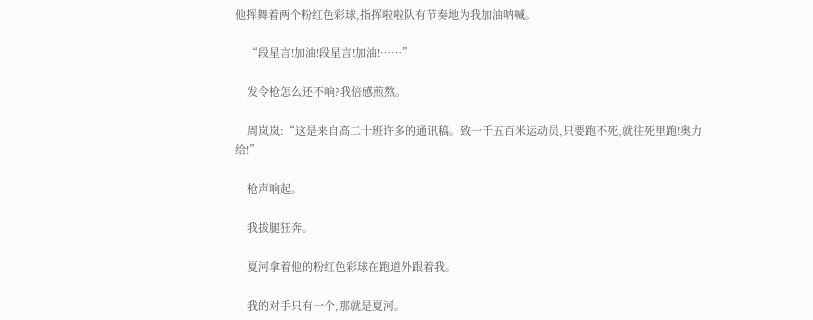他挥舞着两个粉红色彩球,指挥啦啦队有节奏地为我加油呐喊。

    “段星言!加油!段星言!加油!……”

    发令枪怎么还不响?我倍感煎熬。

    周岚岚:“这是来自高二十班许多的通讯稿。致一千五百米运动员,只要跑不死,就往死里跑!奥力给!”

    枪声响起。

    我拔腿狂奔。

    夏河拿着他的粉红色彩球在跑道外跟着我。

    我的对手只有一个,那就是夏河。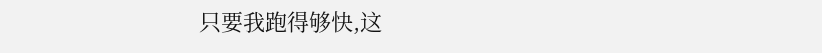只要我跑得够快,这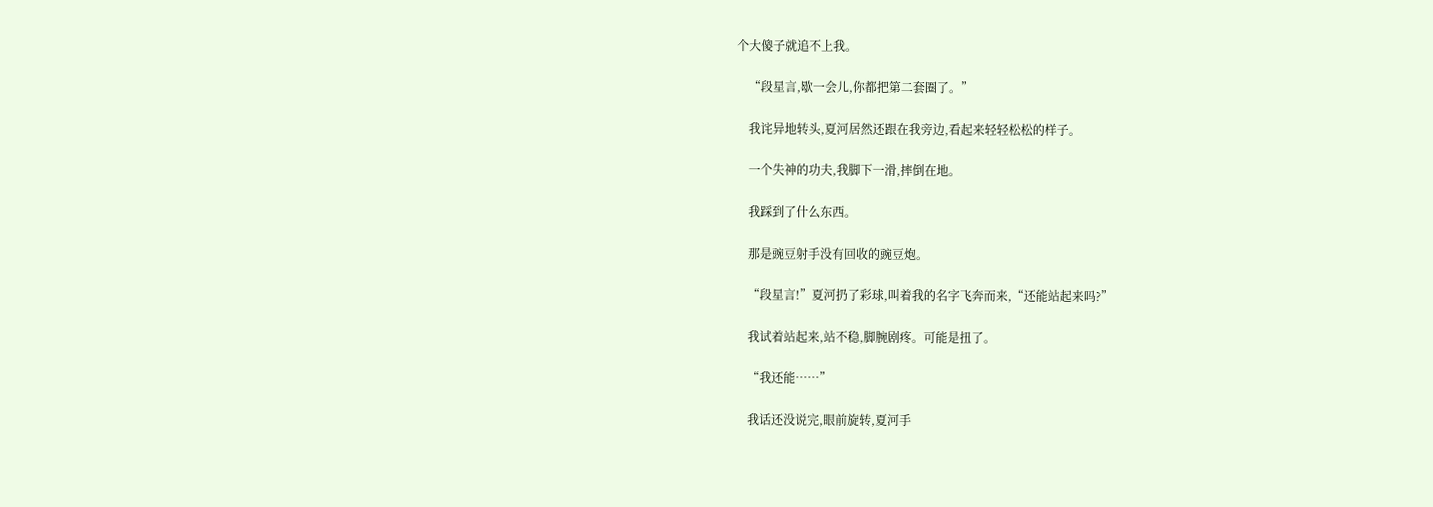个大傻子就追不上我。

    “段星言,歇一会儿,你都把第二套圈了。”

    我诧异地转头,夏河居然还跟在我旁边,看起来轻轻松松的样子。

    一个失神的功夫,我脚下一滑,摔倒在地。

    我踩到了什么东西。

    那是豌豆射手没有回收的豌豆炮。

    “段星言!”夏河扔了彩球,叫着我的名字飞奔而来,“还能站起来吗?”

    我试着站起来,站不稳,脚腕剧疼。可能是扭了。

    “我还能……”

    我话还没说完,眼前旋转,夏河手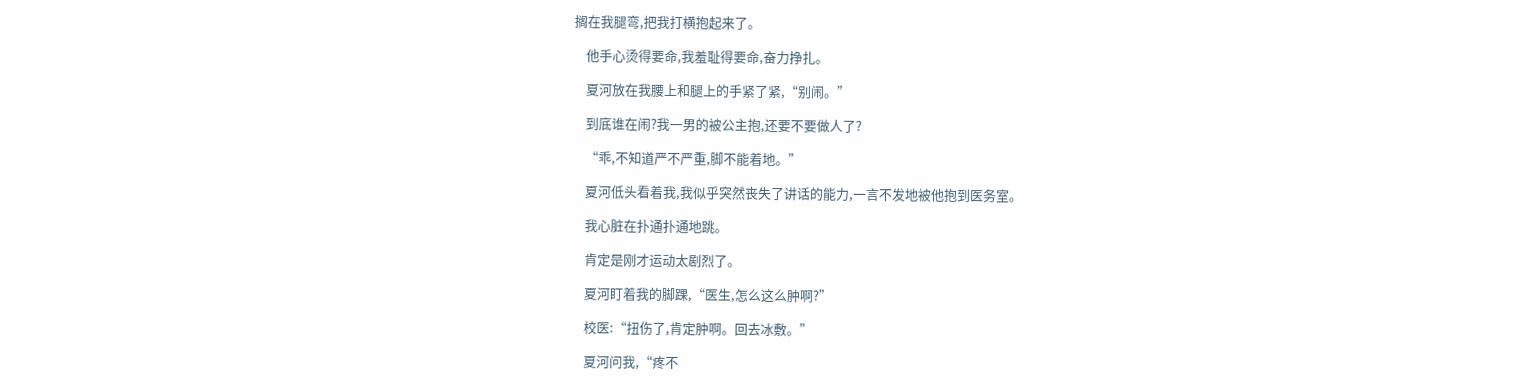搁在我腿弯,把我打横抱起来了。

    他手心烫得要命,我羞耻得要命,奋力挣扎。

    夏河放在我腰上和腿上的手紧了紧,“别闹。”

    到底谁在闹?我一男的被公主抱,还要不要做人了?

    “乖,不知道严不严重,脚不能着地。”

    夏河低头看着我,我似乎突然丧失了讲话的能力,一言不发地被他抱到医务室。

    我心脏在扑通扑通地跳。

    肯定是刚才运动太剧烈了。

    夏河盯着我的脚踝,“医生,怎么这么肿啊?”

    校医:“扭伤了,肯定肿啊。回去冰敷。”

    夏河问我,“疼不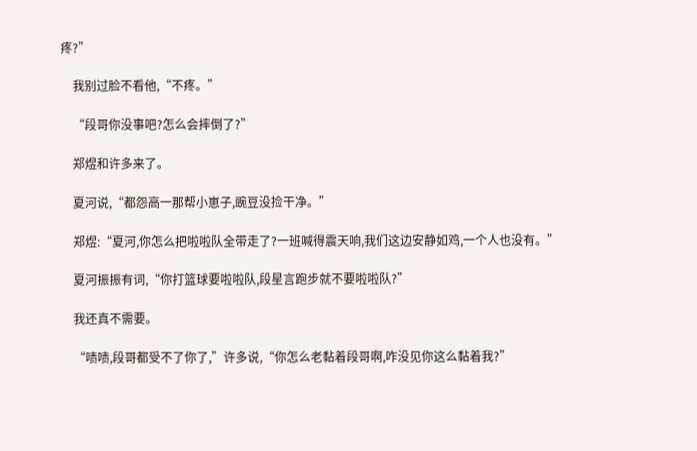疼?”

    我别过脸不看他,“不疼。”

    “段哥你没事吧?怎么会摔倒了?”

    郑煜和许多来了。

    夏河说,“都怨高一那帮小崽子,豌豆没捡干净。”

    郑煜:“夏河,你怎么把啦啦队全带走了?一班喊得震天响,我们这边安静如鸡,一个人也没有。”

    夏河振振有词,“你打篮球要啦啦队,段星言跑步就不要啦啦队?”

    我还真不需要。

    “啧啧,段哥都受不了你了,”许多说,“你怎么老黏着段哥啊,咋没见你这么黏着我?”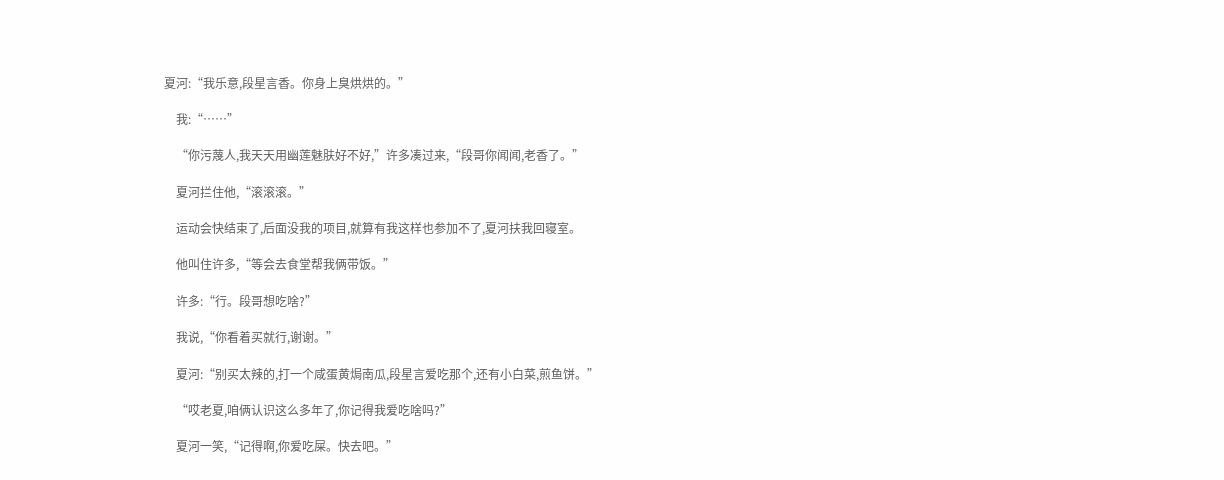夏河:“我乐意,段星言香。你身上臭烘烘的。”

    我:“……”

    “你污蔑人,我天天用幽莲魅肤好不好,”许多凑过来,“段哥你闻闻,老香了。”

    夏河拦住他,“滚滚滚。”

    运动会快结束了,后面没我的项目,就算有我这样也参加不了,夏河扶我回寝室。

    他叫住许多,“等会去食堂帮我俩带饭。”

    许多:“行。段哥想吃啥?”

    我说,“你看着买就行,谢谢。”

    夏河:“别买太辣的,打一个咸蛋黄焗南瓜,段星言爱吃那个,还有小白菜,煎鱼饼。”

    “哎老夏,咱俩认识这么多年了,你记得我爱吃啥吗?”

    夏河一笑,“记得啊,你爱吃屎。快去吧。”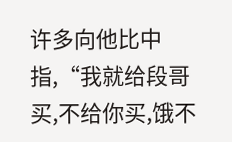许多向他比中指,“我就给段哥买,不给你买,饿不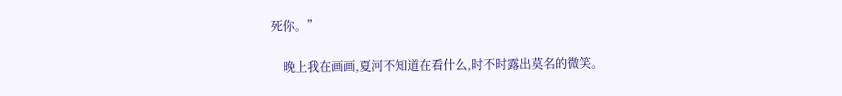死你。”

    晚上我在画画,夏河不知道在看什么,时不时露出莫名的微笑。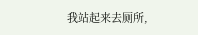我站起来去厕所,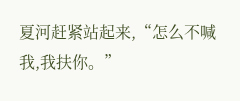夏河赶紧站起来,“怎么不喊我,我扶你。”